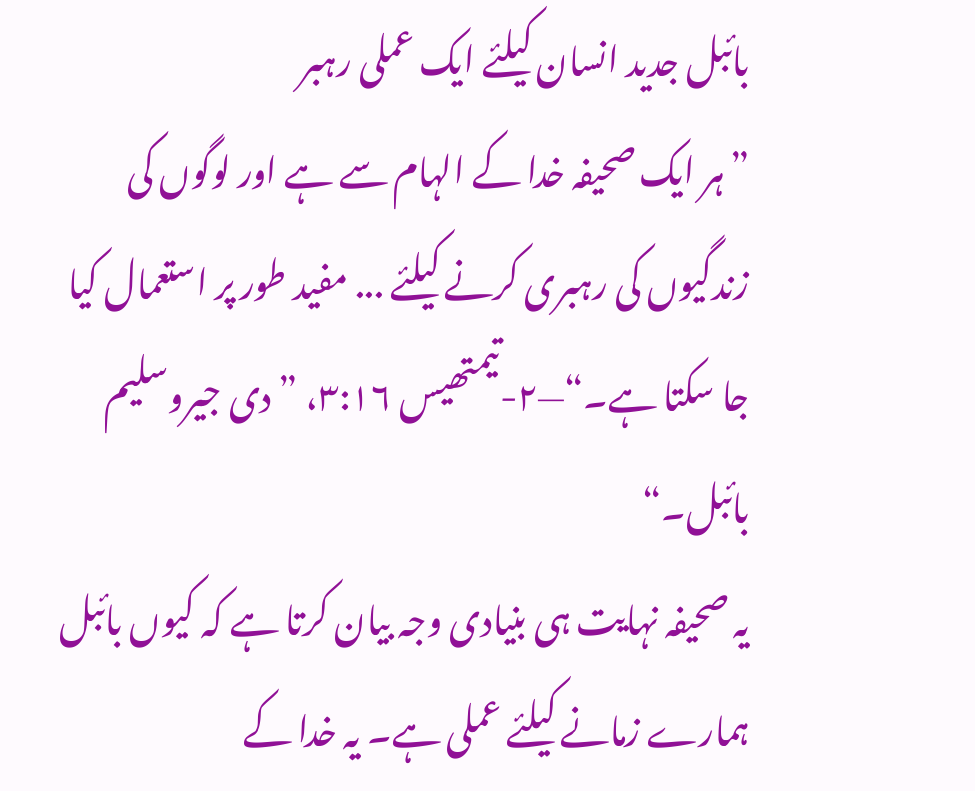بائبل جدید انسان کیلئے ایک عملی رہبر
”ہر ایک صحیفہ خدا کے الہام سے ہے اور لوگوں کی زندگیوں کی رہبری کرنے کیلئے ... مفید طور پر استعمال کیا جا سکتا ہے۔“—۲-تیمتھیس ۳:۱۶، ”دی جیروسلیم بائبل۔“
یہ صحیفہ نہایت ہی بنیادی وجہ بیان کرتا ہے کہ کیوں بائبل ہمارے زمانے کیلئے عملی ہے۔ یہ خدا کے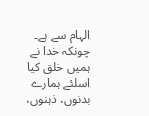الہام سے ہے۔ چونکہ خدا نے ہمیں خلق کیا اسلئے ہمارے بدنوں، ذہنوں،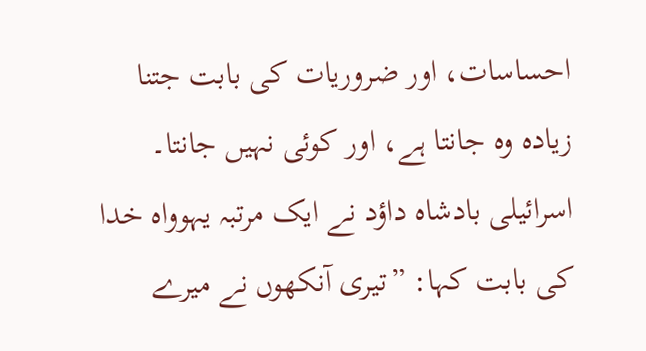احساسات، اور ضروریات کی بابت جتنا زیادہ وہ جانتا ہے، اور کوئی نہیں جانتا۔ اسرائیلی بادشاہ داؤد نے ایک مرتبہ یہوواہ خدا کی بابت کہا: ”تیری آنکھوں نے میرے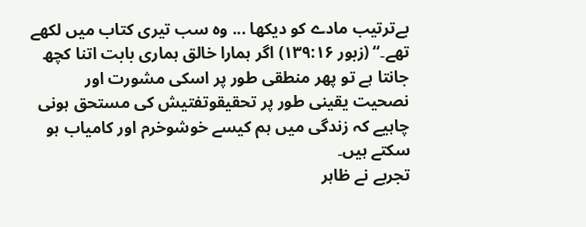بےترتیب مادے کو دیکھا ... وہ سب تیری کتاب میں لکھے تھے۔“ (زبور ۱۳۹:۱۶) اگر ہمارا خالق ہماری بابت اتنا کچھ جانتا ہے تو پھر منطقی طور پر اسکی مشورت اور نصحیت یقینی طور پر تحقیقوتفتیش کی مستحق ہونی چاہیے کہ زندگی میں ہم کیسے خوشوخرم اور کامیاب ہو سکتے ہیں۔
تجربے نے ظاہر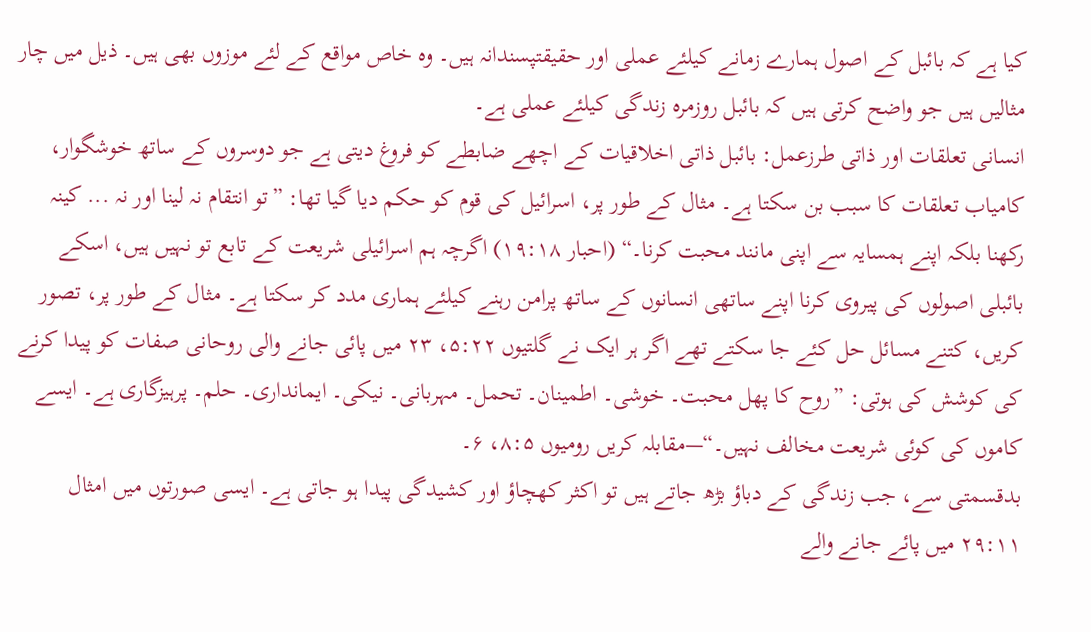کیا ہے کہ بائبل کے اصول ہمارے زمانے کیلئے عملی اور حقیقتپسندانہ ہیں۔ وہ خاص مواقع کے لئے موزوں بھی ہیں۔ ذیل میں چار مثالیں ہیں جو واضح کرتی ہیں کہ بائبل روزمرہ زندگی کیلئے عملی ہے۔
انسانی تعلقات اور ذاتی طرزعمل: بائبل ذاتی اخلاقیات کے اچھے ضابطے کو فروغ دیتی ہے جو دوسروں کے ساتھ خوشگوار، کامیاب تعلقات کا سبب بن سکتا ہے۔ مثال کے طور پر، اسرائیل کی قوم کو حکم دیا گیا تھا: ”تو انتقام نہ لینا اور نہ ... کینہ رکھنا بلکہ اپنے ہمسایہ سے اپنی مانند محبت کرنا۔“ (احبار ۱۹:۱۸) اگرچہ ہم اسرائیلی شریعت کے تابع تو نہیں ہیں، اسکے بائبلی اصولوں کی پیروی کرنا اپنے ساتھی انسانوں کے ساتھ پرامن رہنے کیلئے ہماری مدد کر سکتا ہے۔ مثال کے طور پر، تصور کریں، کتنے مسائل حل کئے جا سکتے تھے اگر ہر ایک نے گلتیوں ۵:۲۲، ۲۳ میں پائی جانے والی روحانی صفات کو پیدا کرنے کی کوشش کی ہوتی: ”روح کا پھل محبت۔ خوشی۔ اطمینان۔ تحمل۔ مہربانی۔ نیکی۔ ایمانداری۔ حلم۔ پرہیزگاری ہے۔ ایسے کاموں کی کوئی شریعت مخالف نہیں۔“—مقابلہ کریں رومیوں ۸:۵، ۶۔
بدقسمتی سے، جب زندگی کے دباؤ بڑھ جاتے ہیں تو اکثر کھچاؤ اور کشیدگی پیدا ہو جاتی ہے۔ ایسی صورتوں میں امثال ۲۹:۱۱ میں پائے جانے والے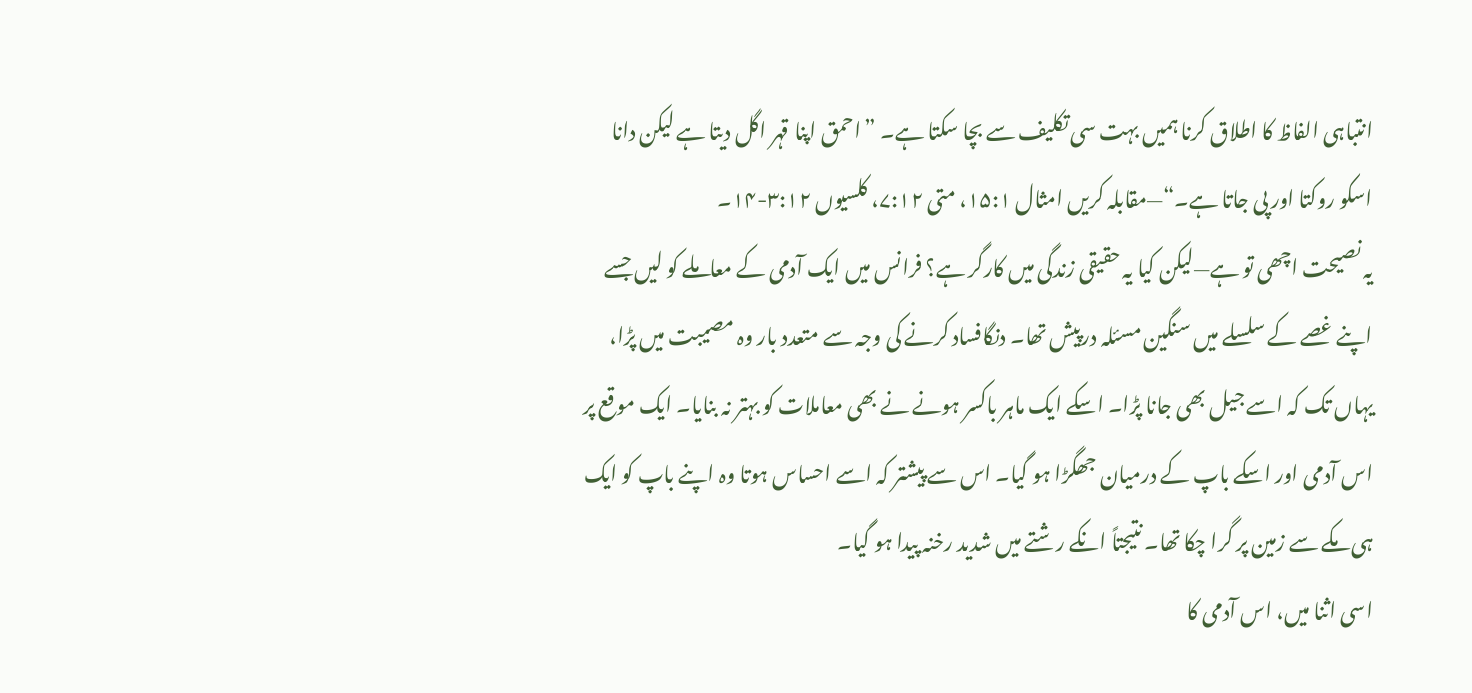انتباہی الفاظ کا اطلاق کرنا ہمیں بہت سی تکلیف سے بچا سکتا ہے۔ ”احمق اپنا قہر اگل دیتا ہے لیکن دانا اسکو روکتا اور پی جاتا ہے۔“—مقابلہ کریں امثال ۱۵:۱، متی ۷:۱۲، کلسیوں ۳:۱۲-۱۴۔
یہ نصیحت اچھی تو ہے—لیکن کیا یہ حقیقی زندگی میں کارگر ہے؟ فرانس میں ایک آدمی کے معاملے کو لیں جسے اپنے غصے کے سلسلے میں سنگین مسئلہ درپیش تھا۔ دنگافساد کرنے کی وجہ سے متعدد بار وہ مصیبت میں پڑا، یہاں تک کہ اسے جیل بھی جانا پڑا۔ اسکے ایک ماہر باکسر ہونے نے بھی معاملات کو بہتر نہ بنایا۔ ایک موقع پر اس آدمی اور اسکے باپ کے درمیان جھگڑا ہو گیا۔ اس سے پیشتر کہ اسے احساس ہوتا وہ اپنے باپ کو ایک ہی مکے سے زمین پر گرا چکا تھا۔ نتیجتاً انکے رشتے میں شدید رخنہ پیدا ہو گیا۔
اسی اثنا میں، اس آدمی کا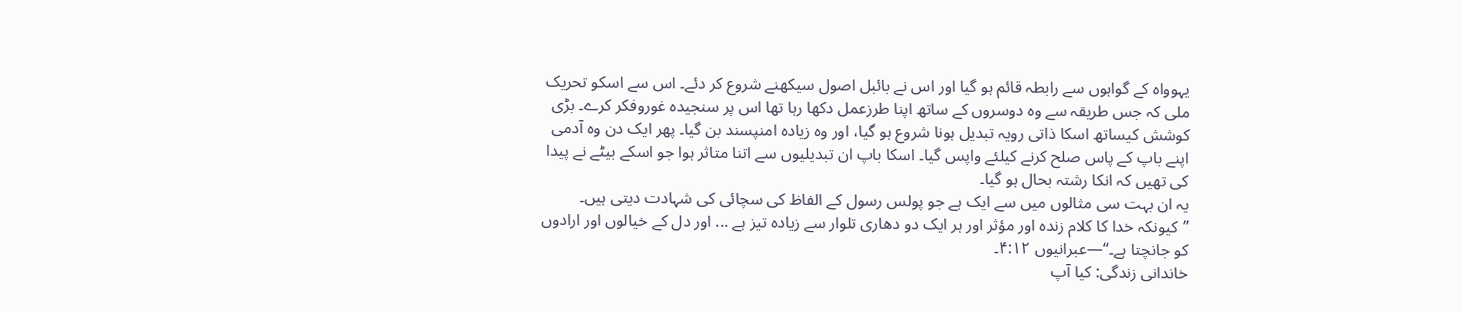یہوواہ کے گواہوں سے رابطہ قائم ہو گیا اور اس نے بائبل اصول سیکھنے شروع کر دئے۔ اس سے اسکو تحریک ملی کہ جس طریقہ سے وہ دوسروں کے ساتھ اپنا طرزعمل دکھا رہا تھا اس پر سنجیدہ غوروفکر کرے۔ بڑی کوشش کیساتھ اسکا ذاتی رویہ تبدیل ہونا شروع ہو گیا، اور وہ زیادہ امنپسند بن گیا۔ پھر ایک دن وہ آدمی اپنے باپ کے پاس صلح کرنے کیلئے واپس گیا۔ اسکا باپ ان تبدیلیوں سے اتنا متاثر ہوا جو اسکے بیٹے نے پیدا کی تھیں کہ انکا رشتہ بحال ہو گیا۔
یہ ان بہت سی مثالوں میں سے ایک ہے جو پولس رسول کے الفاظ کی سچائی کی شہادت دیتی ہیں۔ ”کیونکہ خدا کا کلام زندہ اور مؤثر اور ہر ایک دو دھاری تلوار سے زیادہ تیز ہے ... اور دل کے خیالوں اور ارادوں کو جانچتا ہے۔“—عبرانیوں ۴:۱۲۔
خاندانی زندگی: کیا آپ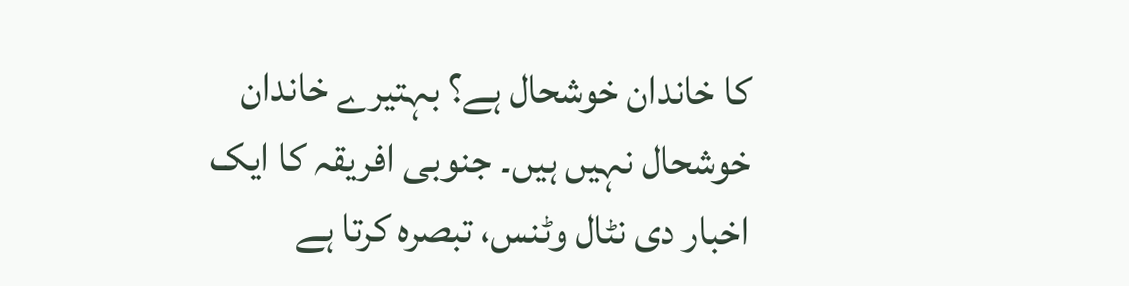کا خاندان خوشحال ہے؟ بہتیرے خاندان خوشحال نہیں ہیں۔ جنوبی افریقہ کا ایک اخبار دی نٹال وٹنس، تبصرہ کرتا ہے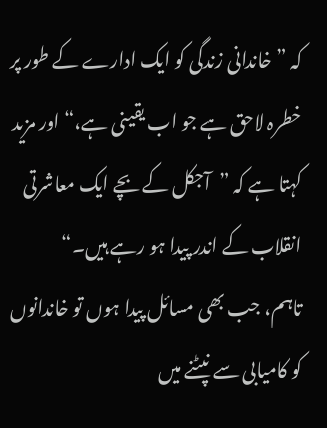کہ ”خاندانی زندگی کو ایک ادارے کے طور پر خطرہ لاحق ہے جو اب یقینی ہے،“ اور مزید کہتا ہے کہ ”آجکل کے بچے ایک معاشرتی انقلاب کے اندر پیدا ہو رہے ہیں۔“
تاہم، جب بھی مسائل پیدا ہوں تو خاندانوں کو کامیابی سے نپٹنے میں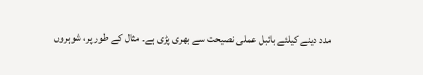مدد دینے کیلئے بائبل عملی نصیحت سے بھری پڑی ہے۔ مثال کے طور پر، شوہروں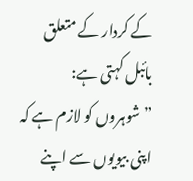کے کردار کے متعلق بائبل کہتی ہے: ”شوہروں کو لازم ہے کہ اپنی بیویوں سے اپنے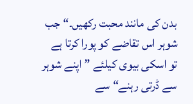بدن کی مانند محبت رکھیں۔“ جب شوہر اس تقاضے کو پورا کرتا ہے تو اسکی بیوی کیلئے ”اپنے شوہر سے ڈرتی رہنے“ سے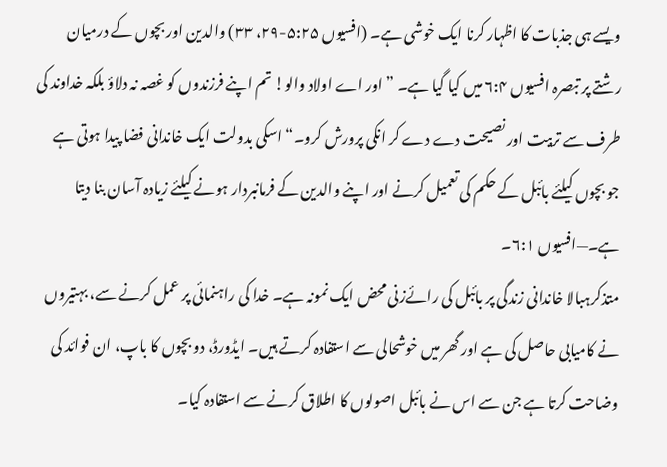ویسے ہی جذبات کا اظہار کرنا ایک خوشی ہے۔ (افسیوں ۵:۲۵-۲۹، ۳۳) والدین اور بچوں کے درمیان رشتے پر تبصرہ افسیوں ۶:۴ میں کیا گیا ہے۔ ”اور اے اولاد والو! تم اپنے فرزندوں کو غصہ نہ دلاؤ بلکہ خداوند کی طرف سے تربیت اور نصیحت دے دے کر انکی پرورش کرو۔“ اسکی بدولت ایک خاندانی فضا پیدا ہوتی ہے جو بچوں کیلئے بائبل کے حکم کی تعمیل کرنے اور اپنے والدین کے فرمانبردار ہونے کیلئے زیادہ آسان بنا دیتا ہے۔—افسیوں ۶:۱۔
متذکرہبالا خاندانی زندگی پر بائبل کی رائےزنی محض ایک نمونہ ہے۔ خدا کی راہنمائی پر عمل کرنے سے، بہتیروں نے کامیابی حاصل کی ہے اور گھر میں خوشحالی سے استفادہ کرتے ہیں۔ ایڈورڈ، دو بچوں کا باپ، ان فوائد کی وضاحت کرتا ہے جن سے اس نے بائبل اصولوں کا اطلاق کرنے سے استفادہ کیا۔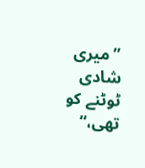”میری شادی ٹوٹنے کو تھی،“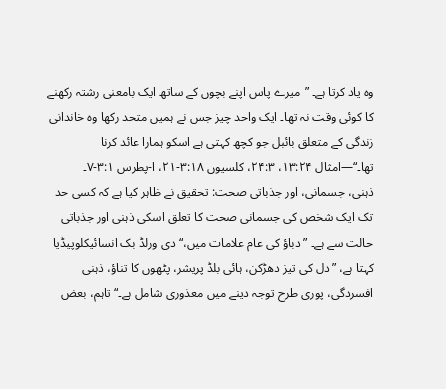وہ یاد کرتا ہے۔ ”میرے پاس اپنے بچوں کے ساتھ ایک بامعنی رشتہ رکھنے کا کوئی وقت نہ تھا۔ ایک واحد چیز جس نے ہمیں متحد رکھا وہ خاندانی زندگی کے متعلق بائبل جو کچھ کہتی ہے اسکو ہمارا عائد کرنا تھا۔“—امثال ۱۳:۲۴، ۲۴:۳، کلسیوں ۳:۱۸-۲۱، ا-پطرس ۳:۱-۷۔
ذہنی، جسمانی، اور جذباتی صحت: تحقیق نے ظاہر کیا ہے کہ کسی حد تک ایک شخص کی جسمانی صحت کا تعلق اسکی ذہنی اور جذباتی حالت سے ہے۔ ”دباؤ کی عام علامات میں،“ دی ورلڈ بک انسائیکلوپیڈیا کہتا ہے، ”دل کی تیز دھڑکن، ہائی بلڈ پریشر، پٹھوں کا تناؤ، ذہنی افسردگی، پوری طرح توجہ دینے میں معذوری شامل ہے۔“ تاہم، بعض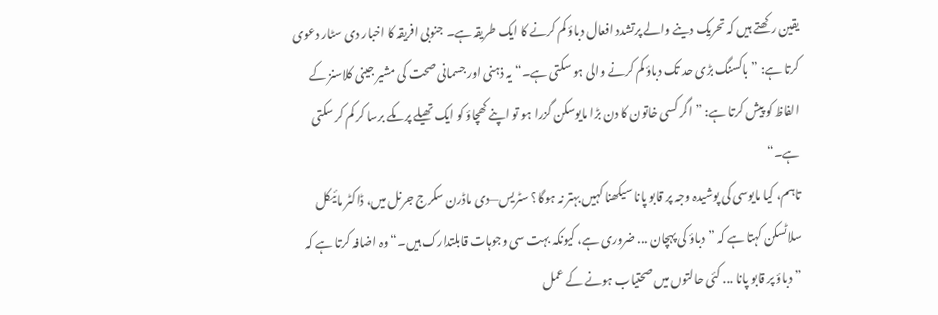یقین رکھتے ہیں کہ تحریک دینے والے پرتشدد افعال دباؤ کم کرنے کا ایک طریقہ ہے۔ جنوبی افریقہ کا اخبار دی سٹار دعوی کرتا ہے: ”باکسنگ بڑی حد تک دباؤ کم کرنے والی ہو سکتی ہے۔“ یہ ذہنی اور جسمانی صحت کی مشیر جینی کلاسنز کے الفاظ کو پیش کرتا ہے: ”اگر کسی خاتون کا دن بڑا مایوسکن گزرا ہو تو اپنے کھچاؤ کو ایک تھیلے پر مکے برسا کر کم کر سکتی ہے۔“
تاہم، کیا مایوسی کی پوشیدہ وجہ پر قابو پانا سیکھنا کہیں بہتر نہ ہوگا؟ سٹریس—دی ماڈرن سکرج جرنل میں، ڈاکٹر مائیکل سلاٹسکن کہتا ہے کہ ”دباؤ کی پہچان ... ضروری ہے، کیونکہ بہت سی وجوہات قابلتدارک ہیں۔“ وہ اضافہ کرتا ہے کہ ”دباؤ پر قابو پانا ... کئی حالتوں میں صحتیاب ہونے کے عمل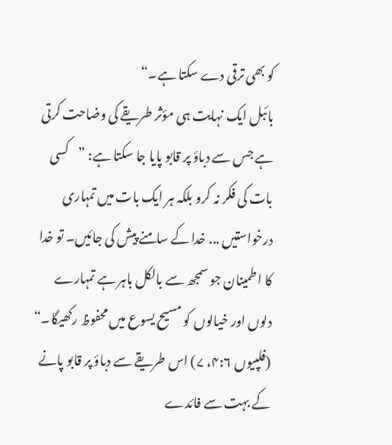کو بھی ترقی دے سکتا ہے۔“
بائبل ایک نہایت ہی مؤثر طریقے کی وضاحت کرتی ہے جس سے دباؤ پر قابو پایا جا سکتا ہے: ”کسی بات کی فکر نہ کرو بلکہ ہر ایک بات میں تمہاری درخواستیں ... خدا کے سامنے پیش کی جائیں۔ تو خدا کا اطمینان جو سمجھ سے بالکل باہر ہے تمہارے دلوں اور خیالوں کو مسیح یسوع میں محفوظ رکھیگا۔“ (فلپیوں ۴:۶، ۷) اس طریقے سے دباؤ پر قابو پانے کے بہت سے فائدے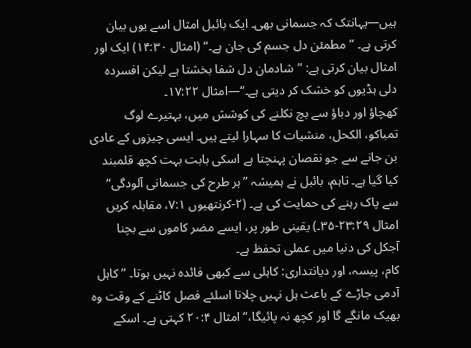ہیں—یہانتک کہ جسمانی بھی۔ ایک بائبل امثال اسے یوں بیان کرتی ہے۔ ”مطمئن دل جسم کی جان ہے۔“ (امثال ۱۴:۳۰) ایک اور امثال بیان کرتی ہے: ”شادمان دل شفا بخشتا ہے لیکن افسردہ دلی ہڈیوں کو خشک کر دیتی ہے۔“—امثال ۱۷:۲۲۔
کھچاؤ اور دباؤ سے بچ نکلنے کی کوشش میں، بہتیرے لوگ تمباکو، الکحل، منشیات کا سہارا لیتے ہیں۔ ایسی چیزوں کے عادی بن جانے سے جو نقصان پہنچتا ہے اسکی بابت بہت کچھ قلمبند کیا گیا ہے۔ تاہم، بائبل نے ہمیشہ ”ہر طرح کی جسمانی آلودگی“ سے پاک رہنے کی حمایت کی ہے۔ (۲-کرنتھیوں ۷:۱، مقابلہ کریں امثال ۲۳:۲۹-۳۵۔) یقینی طور پر، ایسے مضر کاموں سے بچنا آجکل کی دنیا میں عملی تحفظ ہے۔
کام، پیسہ، اور دیانتداری: کاہلی سے کبھی فائدہ نہیں ہوتا۔ ”کاہل آدمی جاڑے کے باعث ہل نہیں چلاتا اسلئے فصل کاٹنے کے وقت وہ بھیک مانگے گا اور کچھ نہ پائیگا،“ امثال ۲۰:۴ کہتی ہے۔ اسکے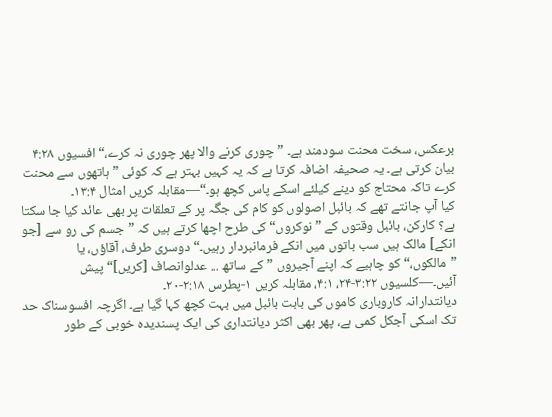برعکس، سخت محنت سودمند ہے۔ ”چوری کرنے والا پھر چوری نہ کرے،“ افسیوں ۴:۲۸ بیان کرتی ہے۔ یہ صحیفہ اضافہ کرتا ہے کہ یہ کہیں بہتر ہے کہ کوئی ”ہاتھوں سے محنت کرے تاکہ محتاج کو دینے کیلئے اسکے پاس کچھ ہو۔“—مقابلہ کریں امثال ۱۳:۴۔
کیا آپ جانتے تھے کہ بائبل اصولوں کو کام کی جگہ پر کے تعلقات پر بھی عائد کیا جا سکتا ہے؟ کارکن، بائبل وقتوں کے ”نوکروں“ کی طرح اچھا کرتے ہیں کہ ”جسم کی رو سے [جو انکے] مالک ہیں سب باتوں میں انکے فرمانبردار رہیں۔“ دوسری طرف، آقاؤں، یا ”مالکوں،“ کو چاہیے کہ اپنے آجیروں ”کے ساتھ ... عدلوانصاف [کریں]“ پیش آئیں۔—کلسیوں ۳:۲۲-۲۴، ۴:۱، مقابلہ کریں ۱-پطرس ۲:۱۸-۲۰۔
دیانتدارانہ کاروباری کاموں کی بابت بائبل میں بہت کچھ کہا گیا ہے۔ اگرچہ افسوسناک حد تک اسکی آجکل کمی ہے، پھر بھی اکثر دیانتداری کی ایک پسندیدہ خوبی کے طور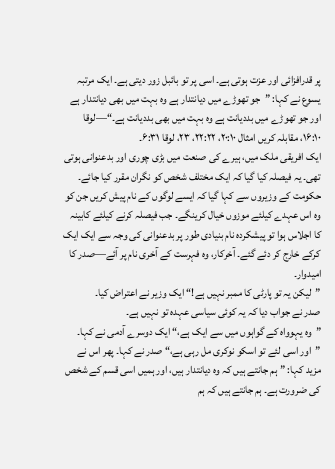پر قدرافزائی اور عزت ہوتی ہے۔ اسی پر تو بائبل زور دیتی ہے۔ ایک مرتبہ یسوع نے کہا: ”جو تھوڑے میں دیانتدار ہے وہ بہت میں بھی دیانتدار ہے اور جو تھوڑے میں بددیانت ہے وہ بہت میں بھی بددیانت ہے۔“—لوقا ۱۶:۱۰، مقابلہ کریں امثال ۲۰:۱۰، ۲۲:۲۲، ۲۳، لوقا ۶:۳۱۔
ایک افریقی ملک میں، ہیرے کی صنعت میں بڑی چوری اور بدعنوانی ہوتی تھی۔ یہ فیصلہ کیا گیا کہ ایک مختلف شخص کو نگران مقرر کیا جائے۔ حکومت کے وزیروں سے کہا گیا کہ ایسے لوگوں کے نام پیش کریں جن کو وہ اس عہدے کیلئے موزوں خیال کرینگے۔ جب فیصلہ کرنے کیلئے کابینہ کا اجلاس ہوا تو پیشکردہ نام بنیادی طور پر بدعنوانی کی وجہ سے ایک ایک کرکے خارج کر دئے گئے۔ آخرکار، وہ فہرست کے آخری نام پر آئے—صدر کا امیدوار۔
”لیکن یہ تو پارٹی کا ممبر نہیں ہے!“ ایک وزیر نے اعتراض کیا۔
صدر نے جواب دیا کہ یہ کوئی سیاسی عہدہ تو نہیں ہے۔
”وہ یہوواہ کے گواہوں میں سے ایک ہے،“ ایک دوسرے آدمی نے کہا۔
”اور اسی لئے تو اسکو نوکری مل رہی ہے،“ صدر نے کہا۔ پھر اس نے مزید کہا: ”ہم جانتے ہیں کہ وہ دیانتدار ہیں، اور ہمیں اسی قسم کے شخص کی ضرورت ہے۔ ہم جانتے ہیں کہ ہم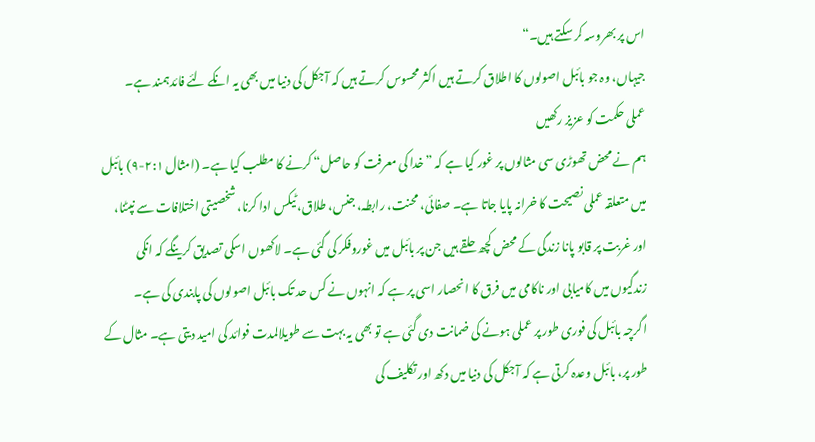اس پر بھروسہ کر سکتے ہیں۔“
جیہاں، وہ جو بائبل اصولوں کا اطلاق کرتے ہیں اکثر محسوس کرتے ہیں کہ آجکل کی دنیا میں بھی یہ انکے لئے فائدہمند ہے۔
عملی حکمت کو عزیز رکھیں
ہم نے محض تھوڑی سی مثالوں پر غور کیا ہے کہ ”خدا کی معرفت کو حاصل“ کرنے کا مطلب کیا ہے۔ (امثال ۲:۱-۹) بائبل میں متعلقہ عملی نصیحت کا خرانہ پایا جاتا ہے۔ صفائی، محنت، رابطہ، جنس، طلاق، ٹیکس ادا کرنا، شخصیتی اختلافات سے نپٹنا، اور غربت پر قابو پانا زندگی کے محض کچھ حلقے ہیں جن پر بائبل میں غوروفکر کی گئی ہے۔ لاکھوں اسکی تصدیق کرینگے کہ انکی زندگیوں میں کامیابی اور ناکامی میں فرق کا انحصار اسی پر ہے کہ انہوں نے کس حد تک بائبل اصولوں کی پابندی کی ہے۔
اگرچہ بائبل کی فوری طور پر عملی ہونے کی ضمانت دی گئی ہے تو بھی یہ بہت سے طویلالمدت فوائد کی امید دیتی ہے۔ مثال کے طور پر، بائبل وعدہ کرتی ہے کہ آجکل کی دنیا میں دکھ اور تکلیف کی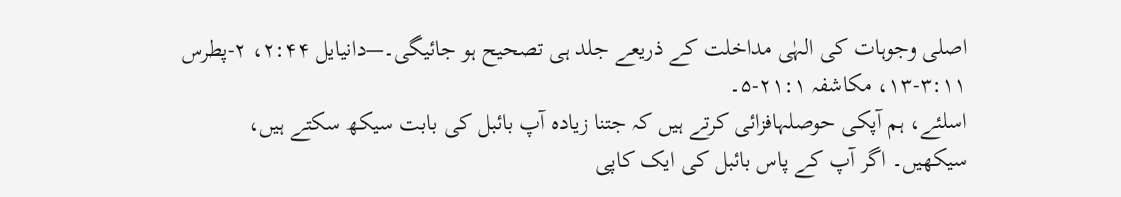اصلی وجوہات کی الہٰی مداخلت کے ذریعے جلد ہی تصحیح ہو جائیگی۔—دانیایل ۲:۴۴، ۲-پطرس ۳:۱۱-۱۳، مکاشفہ ۲۱:۱-۵۔
اسلئے، ہم آپکی حوصلہافزائی کرتے ہیں کہ جتنا زیادہ آپ بائبل کی بابت سیکھ سکتے ہیں، سیکھیں۔ اگر آپ کے پاس بائبل کی ایک کاپی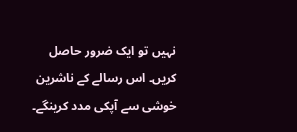نہیں تو ایک ضرور حاصل کریں۔ اس رسالے کے ناشرین خوشی سے آپکی مدد کرینگے۔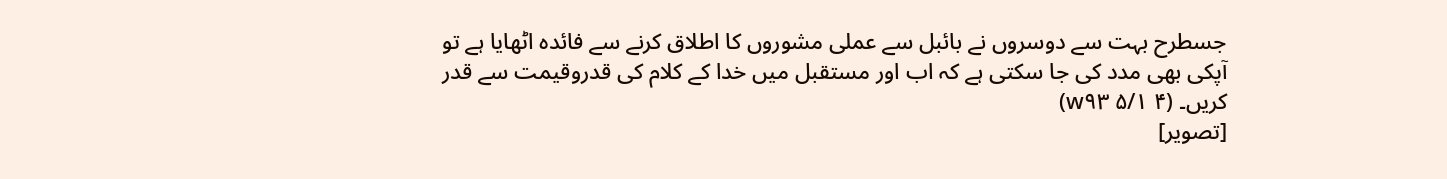جسطرح بہت سے دوسروں نے بائبل سے عملی مشوروں کا اطلاق کرنے سے فائدہ اٹھایا ہے تو آپکی بھی مدد کی جا سکتی ہے کہ اب اور مستقبل میں خدا کے کلام کی قدروقیمت سے قدر کریں۔ (۴ ۵/۱ w۹۳)
[تصویر]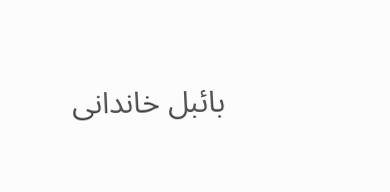بائبل خاندانی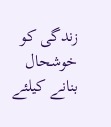زندگی کو خوشحال بنانے کیلئے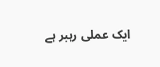ایک عملی رہبر ہے